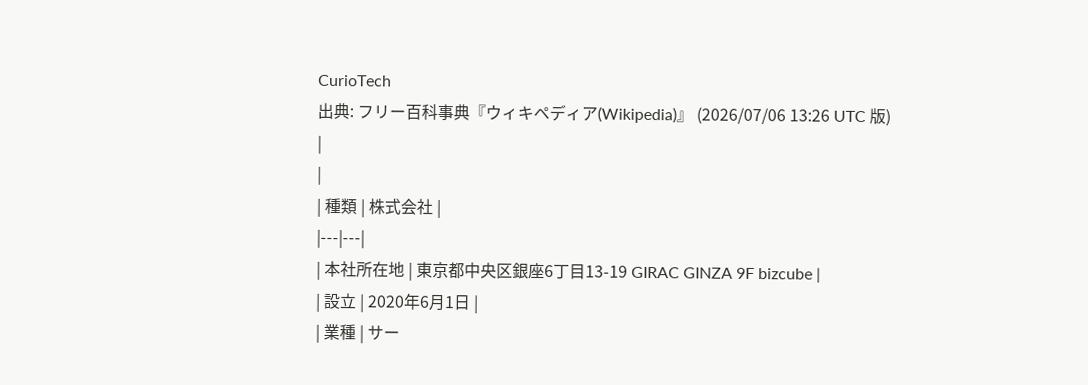CurioTech
出典: フリー百科事典『ウィキペディア(Wikipedia)』 (2026/07/06 13:26 UTC 版)
|
|
| 種類 | 株式会社 |
|---|---|
| 本社所在地 | 東京都中央区銀座6丁目13-19 GIRAC GINZA 9F bizcube |
| 設立 | 2020年6月1日 |
| 業種 | サー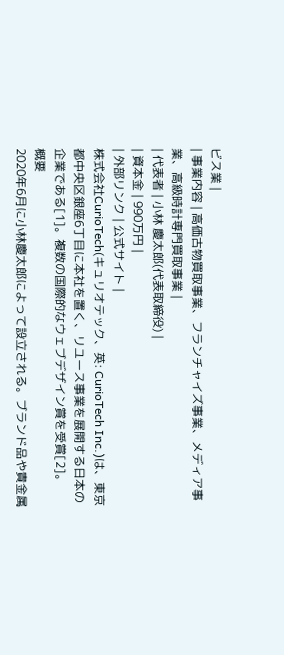ビス業 |
| 事業内容 | 高価古物買取事業、フランチャイズ事業、メディア事業、高級時計専門買取事業 |
| 代表者 | 小林 慶太郎(代表取締役) |
| 資本金 | 990万円 |
| 外部リンク | 公式サイト |
株式会社CurioTech(キュリオテック、英: CurioTech Inc.)は、東京都中央区銀座6丁目に本社を置く、リユース事業を展開する日本の企業である[1]。複数の国際的なウェブデザイン賞を受賞[2]。
概要
2020年6月に小林慶太郎によって設立される。ブランド品や貴金属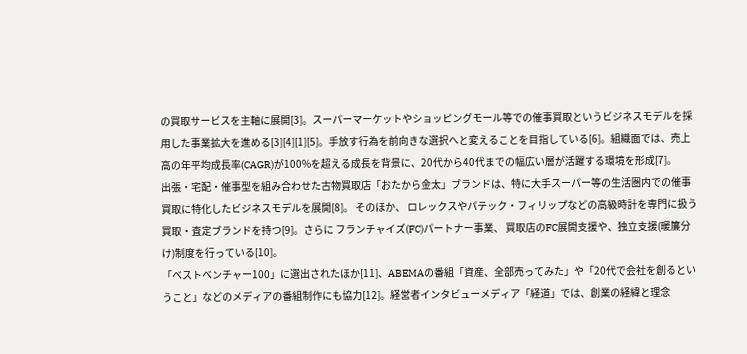の買取サービスを主軸に展開[3]。スーパーマーケットやショッピングモール等での催事買取というビジネスモデルを採用した事業拡大を進める[3][4][1][5]。手放す行為を前向きな選択へと変えることを目指している[6]。組織面では、売上高の年平均成長率(CAGR)が100%を超える成長を背景に、20代から40代までの幅広い層が活躍する環境を形成[7]。
出張・宅配・催事型を組み合わせた古物買取店「おたから金太」ブランドは、特に大手スーパー等の生活圏内での催事買取に特化したビジネスモデルを展開[8]。 そのほか、 ロレックスやパテック・フィリップなどの高級時計を専門に扱う買取・査定ブランドを持つ[9]。さらに フランチャイズ(FC)パートナー事業、 買取店のFC展開支援や、独立支援(暖簾分け)制度を行っている[10]。
「ベストベンチャー100」に選出されたほか[11]、ABEMAの番組「資産、全部売ってみた」や「20代で会社を創るということ」などのメディアの番組制作にも協力[12]。経営者インタビューメディア「経道」では、創業の経緯と理念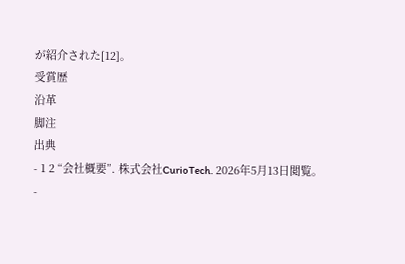が紹介された[12]。
受賞歴
沿革
脚注
出典
- 1 2 “会社概要”. 株式会社CurioTech. 2026年5月13日閲覧。
-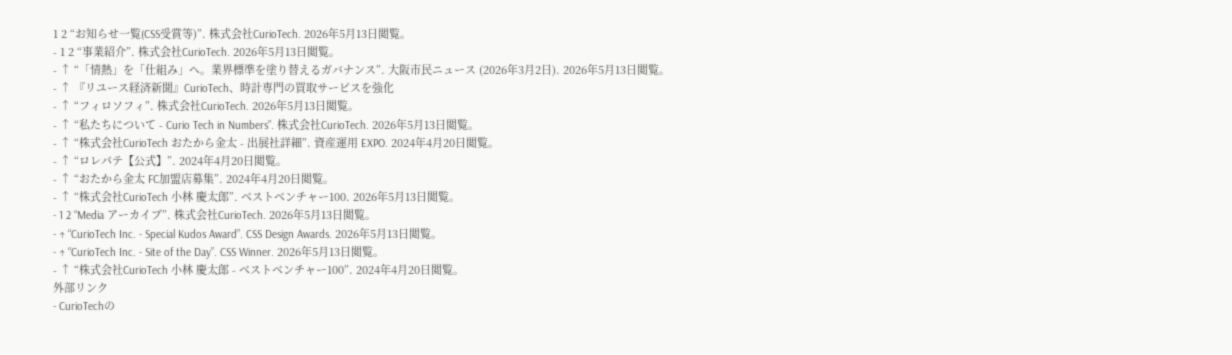1 2 “お知らせ一覧(CSS受賞等)”. 株式会社CurioTech. 2026年5月13日閲覧。
- 1 2 “事業紹介”. 株式会社CurioTech. 2026年5月13日閲覧。
- ↑ “「情熱」を「仕組み」へ。業界標準を塗り替えるガバナンス”. 大阪市民ニュース (2026年3月2日). 2026年5月13日閲覧。
- ↑ 『リユース経済新聞』CurioTech、時計専門の買取サービスを強化
- ↑ “フィロソフィ”. 株式会社CurioTech. 2026年5月13日閲覧。
- ↑ “私たちについて - Curio Tech in Numbers”. 株式会社CurioTech. 2026年5月13日閲覧。
- ↑ “株式会社CurioTech おたから金太 - 出展社詳細”. 資産運用 EXPO. 2024年4月20日閲覧。
- ↑ “ロレパテ【公式】”. 2024年4月20日閲覧。
- ↑ “おたから金太 FC加盟店募集”. 2024年4月20日閲覧。
- ↑ “株式会社CurioTech 小林 慶太郎”. ベストベンチャー100. 2026年5月13日閲覧。
- 1 2 “Media アーカイブ”. 株式会社CurioTech. 2026年5月13日閲覧。
- ↑ “CurioTech Inc. - Special Kudos Award”. CSS Design Awards. 2026年5月13日閲覧。
- ↑ “CurioTech Inc. - Site of the Day”. CSS Winner. 2026年5月13日閲覧。
- ↑ “株式会社CurioTech 小林 慶太郎 - ベストベンチャー100”. 2024年4月20日閲覧。
外部リンク
- CurioTechの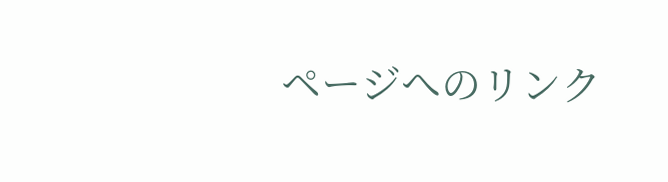ページへのリンク